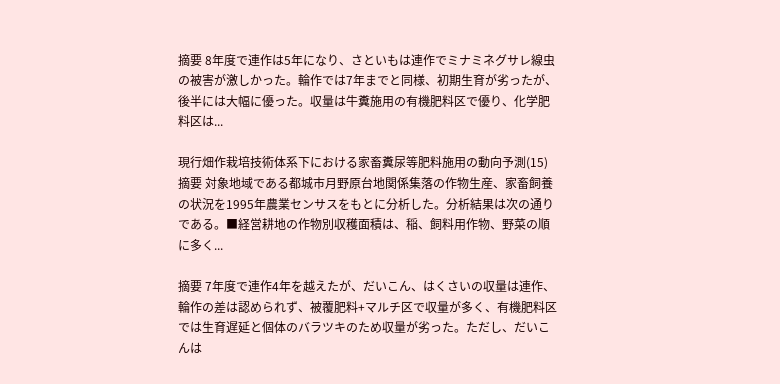摘要 8年度で連作は5年になり、さといもは連作でミナミネグサレ線虫の被害が激しかった。輪作では7年までと同様、初期生育が劣ったが、後半には大幅に優った。収量は牛糞施用の有機肥料区で優り、化学肥料区は...

現行畑作栽培技術体系下における家畜糞尿等肥料施用の動向予測(15)
摘要 対象地域である都城市月野原台地関係集落の作物生産、家畜飼養の状況を1995年農業センサスをもとに分析した。分析結果は次の通りである。■経営耕地の作物別収穫面積は、稲、飼料用作物、野菜の順に多く...

摘要 7年度で連作4年を越えたが、だいこん、はくさいの収量は連作、輪作の差は認められず、被覆肥料+マルチ区で収量が多く、有機肥料区では生育遅延と個体のバラツキのため収量が劣った。ただし、だいこんは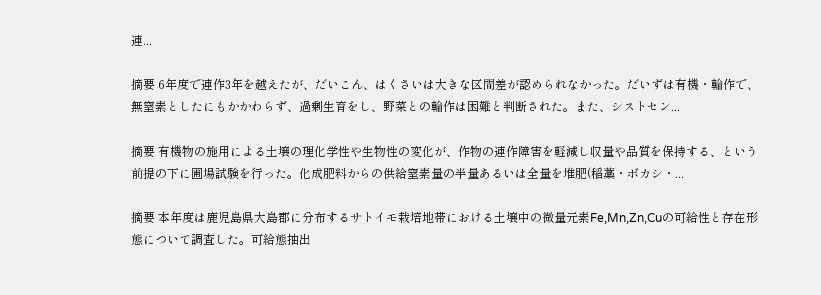連...

摘要 6年度で連作3年を越えたが、だいこん、はくさいは大きな区間差が認められなかった。だいずは有機・輪作で、無窒素としたにもかかわらず、過剰生育をし、野菜との輪作は困難と判断された。また、シストセン...

摘要 有機物の施用による土壌の理化学性や生物性の変化が、作物の連作障害を軽減し収量や品質を保持する、という前提の下に圃場試験を行った。化成肥料からの供給窒素量の半量あるいは全量を堆肥(稲藁・ボカシ・...

摘要 本年度は鹿児島県大島郡に分布するサトイモ栽培地帯における土壌中の微量元素Fe,Mn,Zn,Cuの可給性と存在形態について調査した。可給態抽出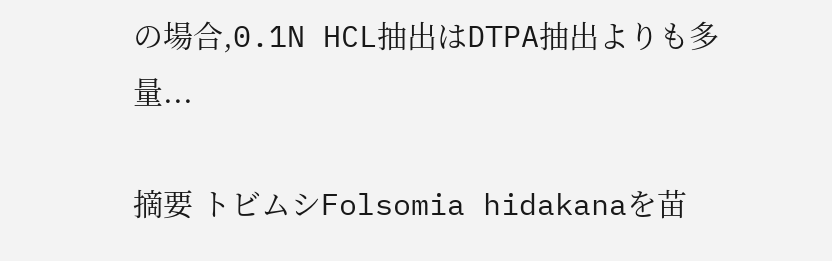の場合,0.1N HCL抽出はDTPA抽出よりも多量...

摘要 トビムシFolsomia hidakanaを苗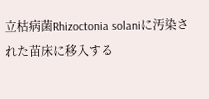立枯病菌Rhizoctonia solaniに汚染された苗床に移入する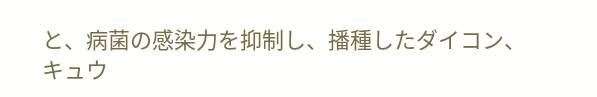と、病菌の感染力を抑制し、播種したダイコン、キュウ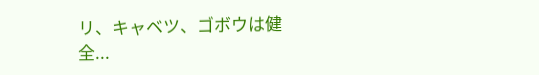リ、キャベツ、ゴボウは健全...